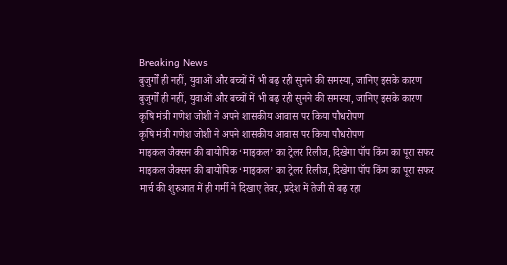Breaking News
बुजुर्गों ही नहीं, युवाओं और बच्चों में भी बढ़ रही सुनने की समस्या, जानिए इसके कारण
बुजुर्गों ही नहीं, युवाओं और बच्चों में भी बढ़ रही सुनने की समस्या, जानिए इसके कारण
कृषि मंत्री गणेश जोशी ने अपने शासकीय आवास पर किया पौधरोपण
कृषि मंत्री गणेश जोशी ने अपने शासकीय आवास पर किया पौधरोपण
माइकल जैक्सन की बायोपिक ‘माइकल’ का ट्रेलर रिलीज, दिखेगा पॉप किंग का पूरा सफर
माइकल जैक्सन की बायोपिक ‘माइकल’ का ट्रेलर रिलीज, दिखेगा पॉप किंग का पूरा सफर
मार्च की शुरुआत में ही गर्मी ने दिखाए तेवर, प्रदेश में तेजी से बढ़ रहा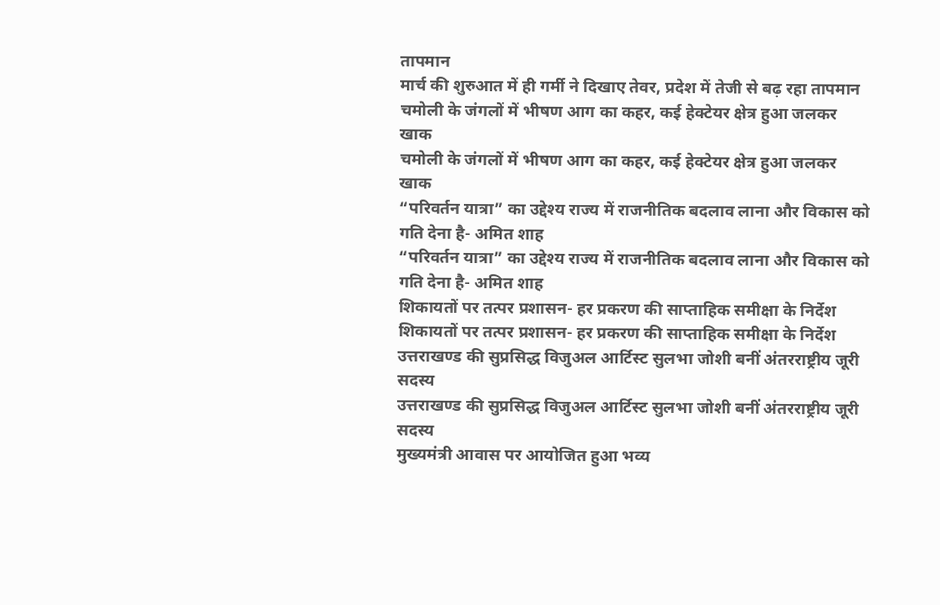तापमान
मार्च की शुरुआत में ही गर्मी ने दिखाए तेवर, प्रदेश में तेजी से बढ़ रहा तापमान
चमोली के जंगलों में भीषण आग का कहर, कई हेक्टेयर क्षेत्र हुआ जलकर खाक
चमोली के जंगलों में भीषण आग का कहर, कई हेक्टेयर क्षेत्र हुआ जलकर खाक
“परिवर्तन यात्रा” का उद्देश्य राज्य में राजनीतिक बदलाव लाना और विकास को गति देना है- अमित शाह
“परिवर्तन यात्रा” का उद्देश्य राज्य में राजनीतिक बदलाव लाना और विकास को गति देना है- अमित शाह
शिकायतों पर तत्पर प्रशासन- हर प्रकरण की साप्ताहिक समीक्षा के निर्देश
शिकायतों पर तत्पर प्रशासन- हर प्रकरण की साप्ताहिक समीक्षा के निर्देश
उत्तराखण्ड की सुप्रसिद्ध विजुअल आर्टिस्ट सुलभा जोशी बनीं अंतरराष्ट्रीय जूरी सदस्य
उत्तराखण्ड की सुप्रसिद्ध विजुअल आर्टिस्ट सुलभा जोशी बनीं अंतरराष्ट्रीय जूरी सदस्य
मुख्यमंत्री आवास पर आयोजित हुआ भव्य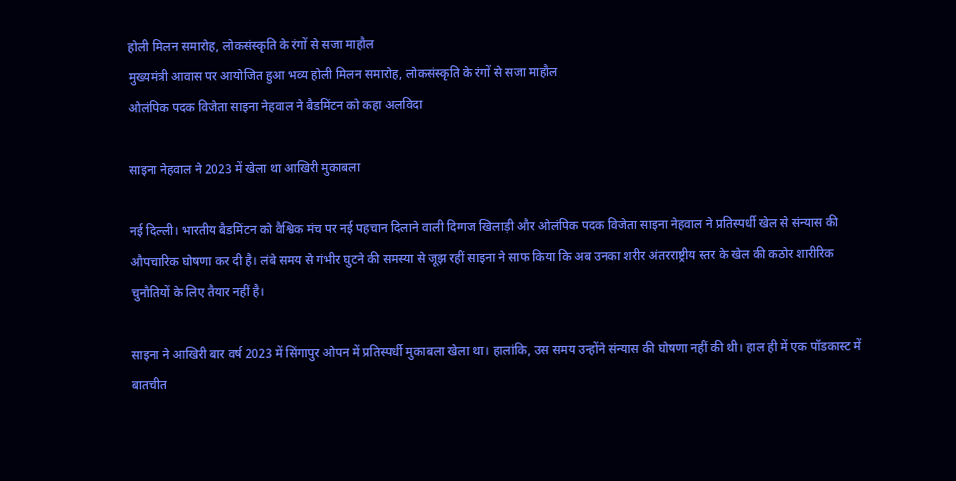होली मिलन समारोह, लोकसंस्कृति के रंगों से सजा माहौल
मुख्यमंत्री आवास पर आयोजित हुआ भव्य होली मिलन समारोह, लोकसंस्कृति के रंगों से सजा माहौल
ओलंपिक पदक विजेता साइना नेहवाल ने बैडमिंटन को कहा अलविदा

साइना नेहवाल ने 2023 में खेला था आखिरी मुकाबला

नई दिल्ली। भारतीय बैडमिंटन को वैश्विक मंच पर नई पहचान दिलाने वाली दिग्गज खिलाड़ी और ओलंपिक पदक विजेता साइना नेहवाल ने प्रतिस्पर्धी खेल से संन्यास की औपचारिक घोषणा कर दी है। लंबे समय से गंभीर घुटने की समस्या से जूझ रहीं साइना ने साफ किया कि अब उनका शरीर अंतरराष्ट्रीय स्तर के खेल की कठोर शारीरिक चुनौतियों के लिए तैयार नहीं है।

साइना ने आखिरी बार वर्ष 2023 में सिंगापुर ओपन में प्रतिस्पर्धी मुकाबला खेला था। हालांकि, उस समय उन्होंने संन्यास की घोषणा नहीं की थी। हाल ही में एक पॉडकास्ट में बातचीत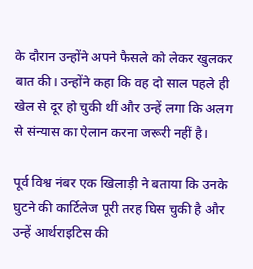के दौरान उन्होंने अपने फैसले को लेकर खुलकर बात की। उन्होंने कहा कि वह दो साल पहले ही खेल से दूर हो चुकी थीं और उन्हें लगा कि अलग से संन्यास का ऐलान करना जरूरी नहीं है।

पूर्व विश्व नंबर एक खिलाड़ी ने बताया कि उनके घुटने की कार्टिलेज पूरी तरह घिस चुकी है और उन्हें आर्थराइटिस की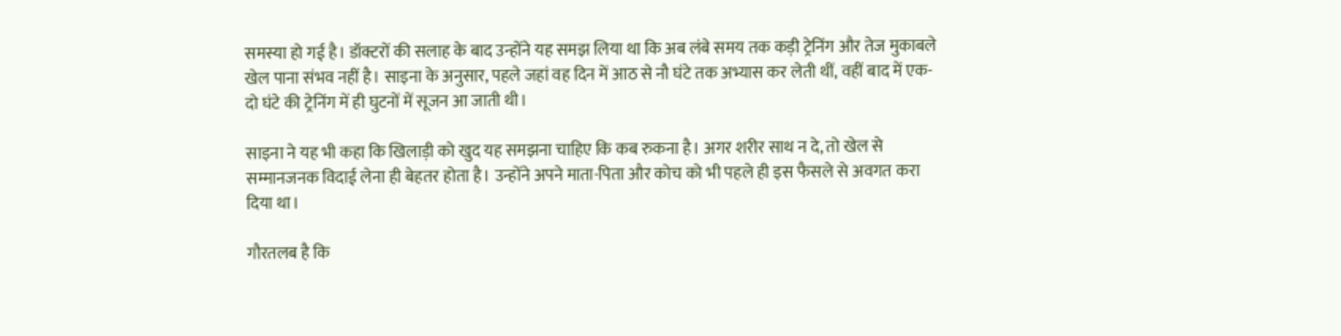समस्या हो गई है। डॉक्टरों की सलाह के बाद उन्होंने यह समझ लिया था कि अब लंबे समय तक कड़ी ट्रेनिंग और तेज मुकाबले खेल पाना संभव नहीं है। साइना के अनुसार, पहले जहां वह दिन में आठ से नौ घंटे तक अभ्यास कर लेती थीं, वहीं बाद में एक-दो घंटे की ट्रेनिंग में ही घुटनों में सूजन आ जाती थी।

साइना ने यह भी कहा कि खिलाड़ी को खुद यह समझना चाहिए कि कब रुकना है। अगर शरीर साथ न दे, तो खेल से सम्मानजनक विदाई लेना ही बेहतर होता है। उन्होंने अपने माता-पिता और कोच को भी पहले ही इस फैसले से अवगत करा दिया था।

गौरतलब है कि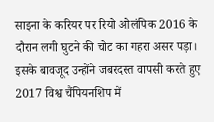साइना के करियर पर रियो ओलंपिक 2016 के दौरान लगी घुटने की चोट का गहरा असर पड़ा। इसके बावजूद उन्होंने जबरदस्त वापसी करते हुए 2017 विश्व चैंपियनशिप में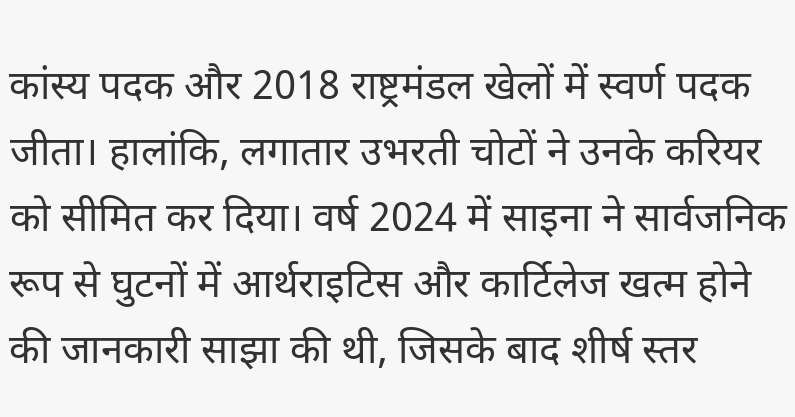कांस्य पदक और 2018 राष्ट्रमंडल खेलों में स्वर्ण पदक जीता। हालांकि, लगातार उभरती चोटों ने उनके करियर को सीमित कर दिया। वर्ष 2024 में साइना ने सार्वजनिक रूप से घुटनों में आर्थराइटिस और कार्टिलेज खत्म होने की जानकारी साझा की थी, जिसके बाद शीर्ष स्तर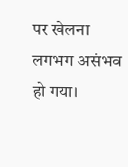पर खेलना लगभग असंभव हो गया।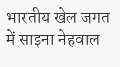भारतीय खेल जगत में साइना नेहवाल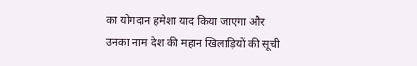का योगदान हमेशा याद किया जाएगा और उनका नाम देश की महान खिलाड़ियों की सूची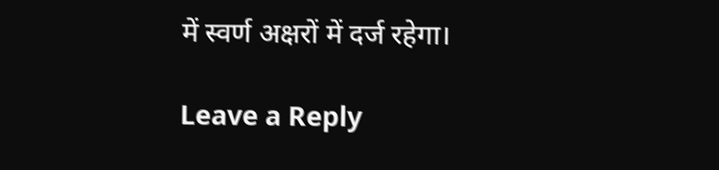में स्वर्ण अक्षरों में दर्ज रहेगा।

Leave a Reply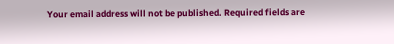Your email address will not be published. Required fields are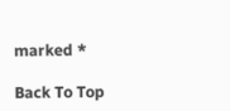marked *

Back To Top